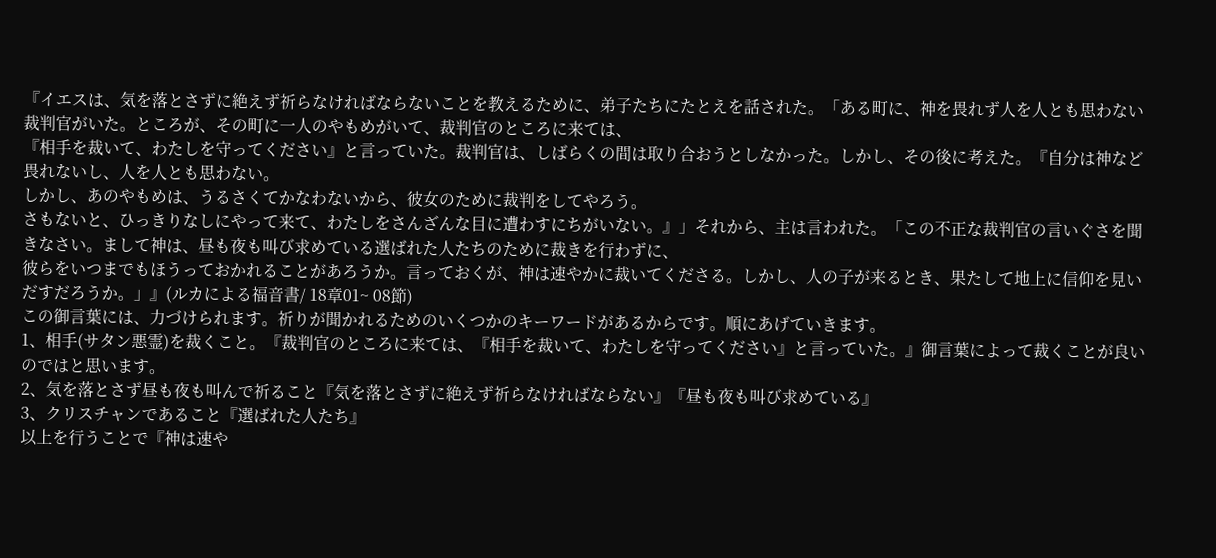『イエスは、気を落とさずに絶えず祈らなければならないことを教えるために、弟子たちにたとえを話された。「ある町に、神を畏れず人を人とも思わない裁判官がいた。ところが、その町に一人のやもめがいて、裁判官のところに来ては、
『相手を裁いて、わたしを守ってください』と言っていた。裁判官は、しばらくの間は取り合おうとしなかった。しかし、その後に考えた。『自分は神など畏れないし、人を人とも思わない。
しかし、あのやもめは、うるさくてかなわないから、彼女のために裁判をしてやろう。
さもないと、ひっきりなしにやって来て、わたしをさんざんな目に遭わすにちがいない。』」それから、主は言われた。「この不正な裁判官の言いぐさを聞きなさい。まして神は、昼も夜も叫び求めている選ばれた人たちのために裁きを行わずに、
彼らをいつまでもほうっておかれることがあろうか。言っておくが、神は速やかに裁いてくださる。しかし、人の子が来るとき、果たして地上に信仰を見いだすだろうか。」』(ルカによる福音書/ 18章01~ 08節)
この御言葉には、力づけられます。祈りが聞かれるためのいくつかのキーワードがあるからです。順にあげていきます。
1、相手(サタン悪霊)を裁くこと。『裁判官のところに来ては、『相手を裁いて、わたしを守ってください』と言っていた。』御言葉によって裁くことが良いのではと思います。
2、気を落とさず昼も夜も叫んで祈ること『気を落とさずに絶えず祈らなければならない』『昼も夜も叫び求めている』
3、クリスチャンであること『選ばれた人たち』
以上を行うことで『神は速や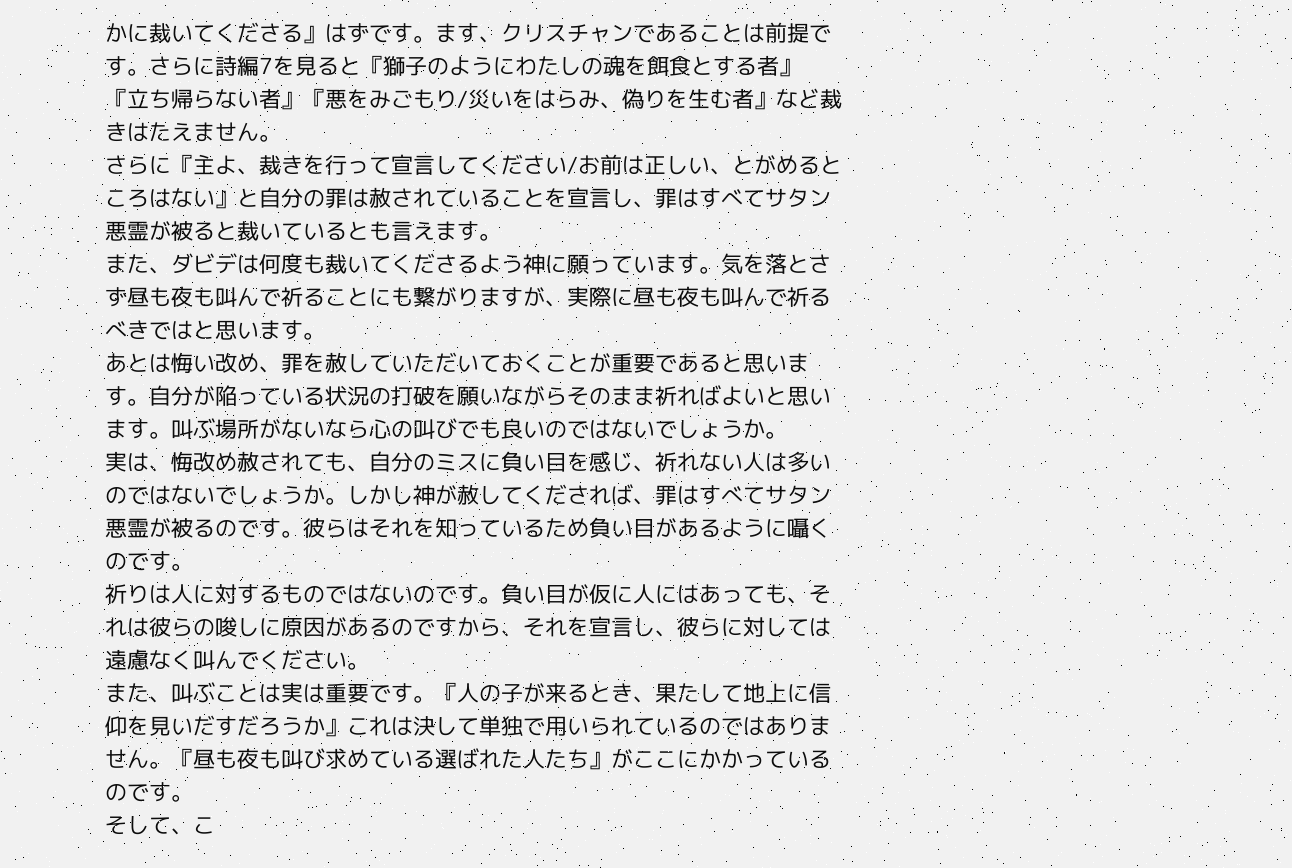かに裁いてくださる』はずです。ます、クリスチャンであることは前提です。さらに詩編7を見ると『獅子のようにわたしの魂を餌食とする者』『立ち帰らない者』『悪をみごもり/災いをはらみ、偽りを生む者』など裁きはたえません。
さらに『主よ、裁きを行って宣言してください/お前は正しい、とがめるところはない』と自分の罪は赦されていることを宣言し、罪はすべてサタン悪霊が被ると裁いているとも言えます。
また、ダビデは何度も裁いてくださるよう神に願っています。気を落とさず昼も夜も叫んで祈ることにも繋がりますが、実際に昼も夜も叫んで祈るべきではと思います。
あとは悔い改め、罪を赦していただいておくことが重要であると思います。自分が陥っている状況の打破を願いながらそのまま祈ればよいと思います。叫ぶ場所がないなら心の叫びでも良いのではないでしょうか。
実は、悔改め赦されても、自分のミスに負い目を感じ、祈れない人は多いのではないでしょうか。しかし神が赦してくだされば、罪はすべてサタン悪霊が被るのです。彼らはそれを知っているため負い目があるように囁くのです。
祈りは人に対するものではないのです。負い目が仮に人にはあっても、それは彼らの唆しに原因があるのですから、それを宣言し、彼らに対しては遠慮なく叫んでください。
また、叫ぶことは実は重要です。『人の子が来るとき、果たして地上に信仰を見いだすだろうか』これは決して単独で用いられているのではありません。『昼も夜も叫び求めている選ばれた人たち』がここにかかっているのです。
そして、こ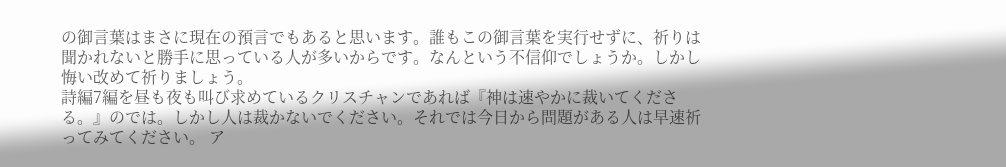の御言葉はまさに現在の預言でもあると思います。誰もこの御言葉を実行せずに、祈りは聞かれないと勝手に思っている人が多いからです。なんという不信仰でしょうか。しかし悔い改めて祈りましょう。
詩編7編を昼も夜も叫び求めているクリスチャンであれば『神は速やかに裁いてくださる。』のでは。しかし人は裁かないでください。それでは今日から問題がある人は早速祈ってみてください。 ア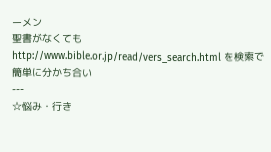ーメン
聖書がなくてもhttp://www.bible.or.jp/read/vers_search.html を検索で簡単に分かち合い
---
☆悩み・行き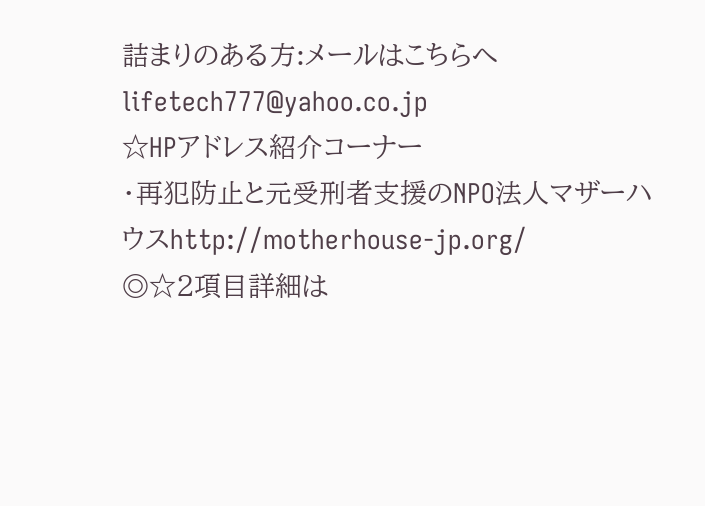詰まりのある方:メールはこちらへlifetech777@yahoo.co.jp
☆HPアドレス紹介コーナー
・再犯防止と元受刑者支援のNPO法人マザーハウスhttp://motherhouse-jp.org/
◎☆2項目詳細は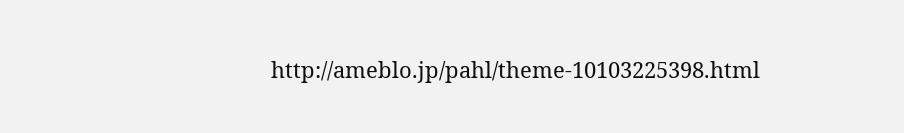http://ameblo.jp/pahl/theme-10103225398.html